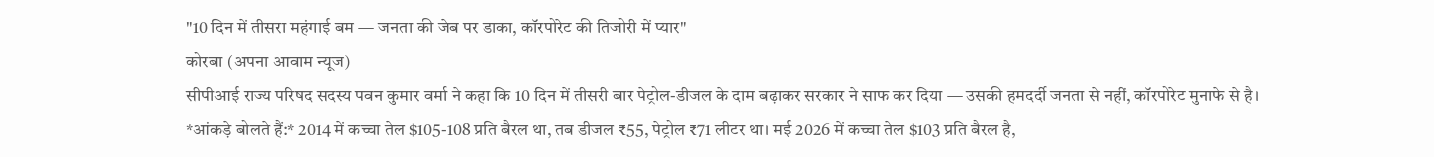"10 दिन में तीसरा महंगाई बम — जनता की जेब पर डाका, कॉरपोरेट की तिजोरी में प्यार"
कोरबा (अपना आवाम न्यूज)
सीपीआई राज्य परिषद सदस्य पवन कुमार वर्मा ने कहा कि 10 दिन में तीसरी बार पेट्रोल-डीजल के दाम बढ़ाकर सरकार ने साफ कर दिया — उसकी हमदर्दी जनता से नहीं, कॉरपोरेट मुनाफे से है।
*आंकड़े बोलते हैं:* 2014 में कच्चा तेल $105-108 प्रति बैरल था, तब डीजल ₹55, पेट्रोल ₹71 लीटर था। मई 2026 में कच्चा तेल $103 प्रति बैरल है,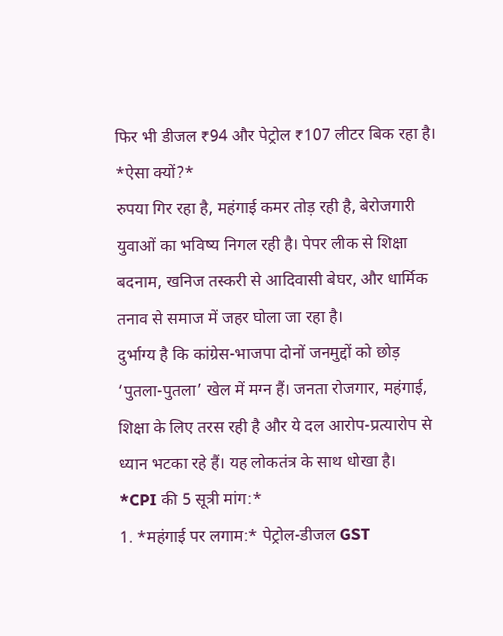फिर भी डीजल ₹94 और पेट्रोल ₹107 लीटर बिक रहा है। *ऐसा क्यों?*
रुपया गिर रहा है, महंगाई कमर तोड़ रही है, बेरोजगारी युवाओं का भविष्य निगल रही है। पेपर लीक से शिक्षा बदनाम, खनिज तस्करी से आदिवासी बेघर, और धार्मिक तनाव से समाज में जहर घोला जा रहा है।
दुर्भाग्य है कि कांग्रेस-भाजपा दोनों जनमुद्दों को छोड़ ‘पुतला-पुतला’ खेल में मग्न हैं। जनता रोजगार, महंगाई, शिक्षा के लिए तरस रही है और ये दल आरोप-प्रत्यारोप से ध्यान भटका रहे हैं। यह लोकतंत्र के साथ धोखा है।
*CPI की 5 सूत्री मांग:*
1. *महंगाई पर लगाम:* पेट्रोल-डीजल GST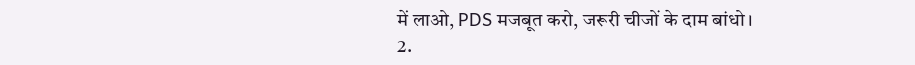में लाओ, PDS मजबूत करो, जरूरी चीजों के दाम बांधो।
2.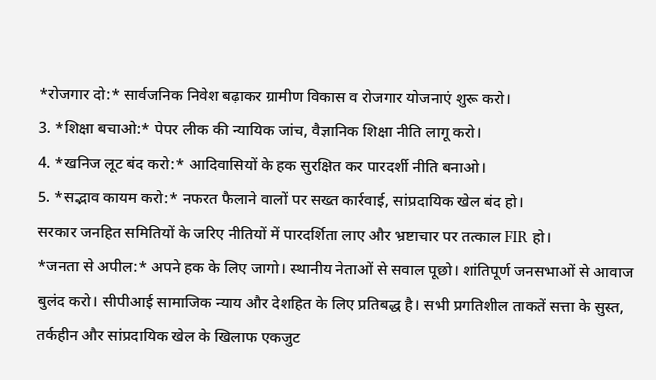*रोजगार दो:* सार्वजनिक निवेश बढ़ाकर ग्रामीण विकास व रोजगार योजनाएं शुरू करो।
3. *शिक्षा बचाओ:* पेपर लीक की न्यायिक जांच, वैज्ञानिक शिक्षा नीति लागू करो।
4. *खनिज लूट बंद करो:* आदिवासियों के हक सुरक्षित कर पारदर्शी नीति बनाओ।
5. *सद्भाव कायम करो:* नफरत फैलाने वालों पर सख्त कार्रवाई, सांप्रदायिक खेल बंद हो।
सरकार जनहित समितियों के जरिए नीतियों में पारदर्शिता लाए और भ्रष्टाचार पर तत्काल FIR हो।
*जनता से अपील:* अपने हक के लिए जागो। स्थानीय नेताओं से सवाल पूछो। शांतिपूर्ण जनसभाओं से आवाज बुलंद करो। सीपीआई सामाजिक न्याय और देशहित के लिए प्रतिबद्ध है। सभी प्रगतिशील ताकतें सत्ता के सुस्त, तर्कहीन और सांप्रदायिक खेल के खिलाफ एकजुट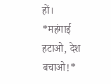हों।
*महंगाई हटाओ, देश बचाओ!*